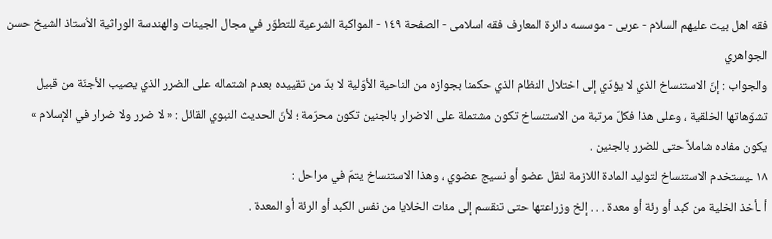فقه اهل بیت علیهم السلام - عربی - موسسه دائرة المعارف فقه اسلامی - الصفحة ١٤٩ - المواكبة الشرعية للتطوّر في مجال الجينات والهندسة الوراثية الاُستاذ الشيخ حسن الجواهري
والجواب : إنّ الاستنساخ الذي لا يؤدّي إلى اختلال النظام الذي حكمنا بجوازه من الناحية الأوّلية لا بدّ من تقييده بعدم اشتماله على الضرر الذي يصيب الأجنّة من قبيل تشوّهاتها الخلقية ، وعلى هذا فكلّ مرتبة من الاستنساخ تكون مشتملة على الاضرار بالجنين تكون محرّمة ؛ لأنّ الحديث النبوي القائل : « لا ضرر ولا ضرار في الإسلام » يكون مفاده شاملاً حتى للضرر بالجنين .
١٨ ـيستخدم الاستنساخ لتوليد المادة اللازمة لنقل عضو أو نسيج عضوي ، وهذا الاستنساخ يتمّ في مراحل :
أ ـأخذ الخلية من كبد أو رئة أو معدة . . . إلخ وزراعتها حتى تنقسم إلى مئات الخلايا من نفس الكبد أو الرئة أو المعدة .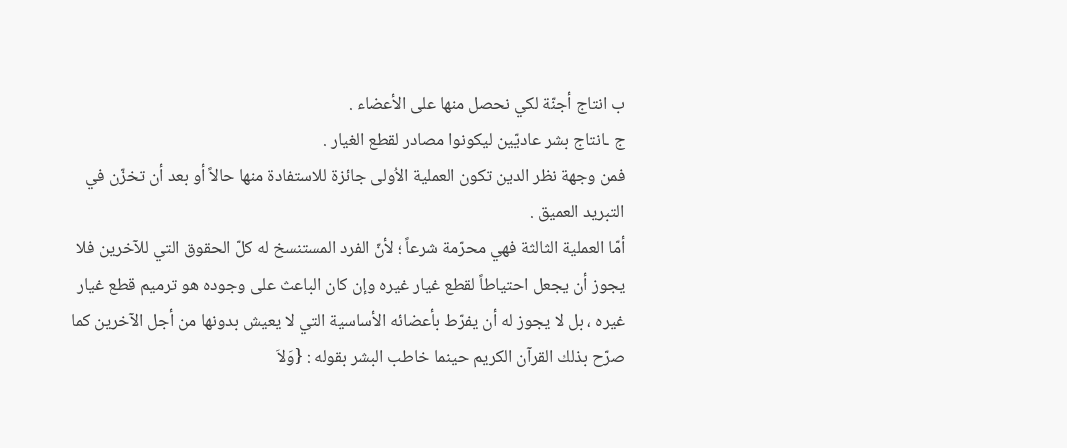ب انتاج أجنّة لكي نحصل منها على الأعضاء .
ج ـانتاج بشر عاديّين ليكونوا مصادر لقطع الغيار .
فمن وجهة نظر الدين تكون العملية الاُولى جائزة للاستفادة منها حالاً أو بعد أن تخزّن في التبريد العميق .
أمّا العملية الثالثة فهي محرّمة شرعاً ؛ لأنّ الفرد المستنسخ له كلّ الحقوق التي للآخرين فلا يجوز أن يجعل احتياطاً لقطع غيار غيره وإن كان الباعث على وجوده هو ترميم قطع غيار غيره ، بل لا يجوز له أن يفرّط بأعضائه الأساسية التي لا يعيش بدونها من أجل الآخرين كما صرّح بذلك القرآن الكريم حينما خاطب البشر بقوله : {وَلاَ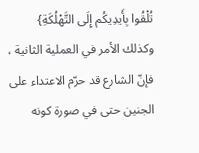تُلْقُوا بِأَيدِيكُم إِلَى التَّهْلُكَةِ} وكذلك الأمر في العملية الثانية ، فإنّ الشارع قد حرّم الاعتداء على الجنين حتى في صورة كونه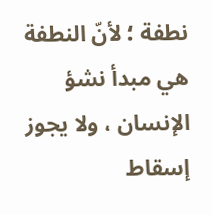نطفة ؛ لأنّ النطفة هي مبدأ نشؤ الإنسان ، ولا يجوز إسقاط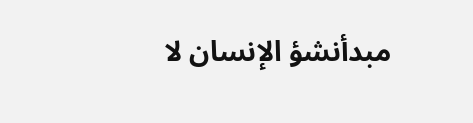مبدأنشؤ الإنسان لا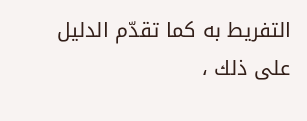التفريط به كما تقدّم الدليل على ذلك ،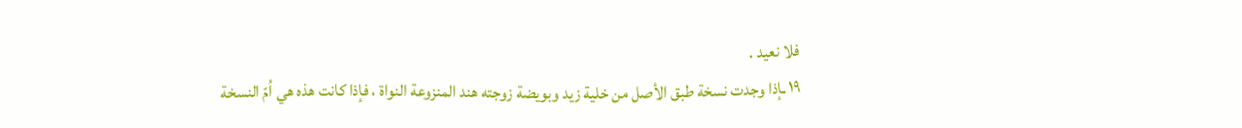فلا نعيد .
١٩ ـإذا وجدت نسخة طبق الأصل من خلية زيد وبويضة زوجته هند المنزوعة النواة ، فإذا كانت هذه هي اُمّ النسخة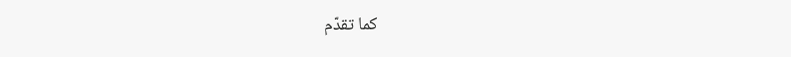كما تقدّم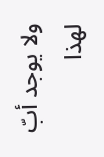ولا يوجد أبّ لهذا